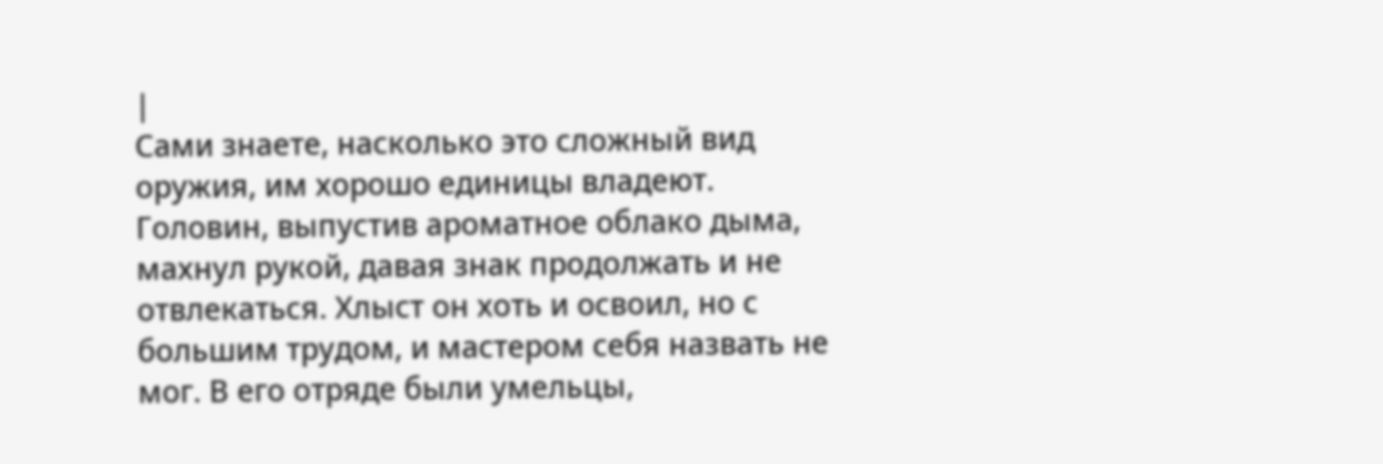|
Сами знаете, насколько это сложный вид оружия, им хорошо единицы владеют.
Головин, выпустив ароматное облако дыма, махнул рукой, давая знак продолжать и не отвлекаться. Хлыст он хоть и освоил, но с большим трудом, и мастером себя назвать не мог. В его отряде были умельцы,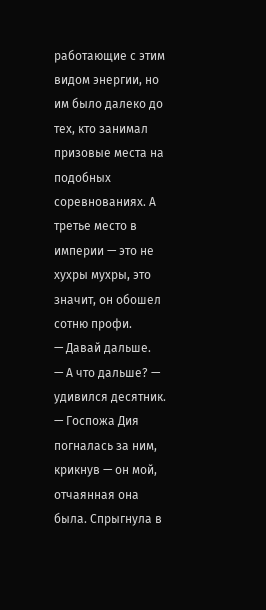работающие с этим видом энергии, но им было далеко до тех, кто занимал призовые места на подобных соревнованиях. А третье место в империи — это не хухры мухры, это значит, он обошел сотню профи.
— Давай дальше.
— А что дальше? — удивился десятник. — Госпожа Дия погналась за ним, крикнув — он мой, отчаянная она была. Спрыгнула в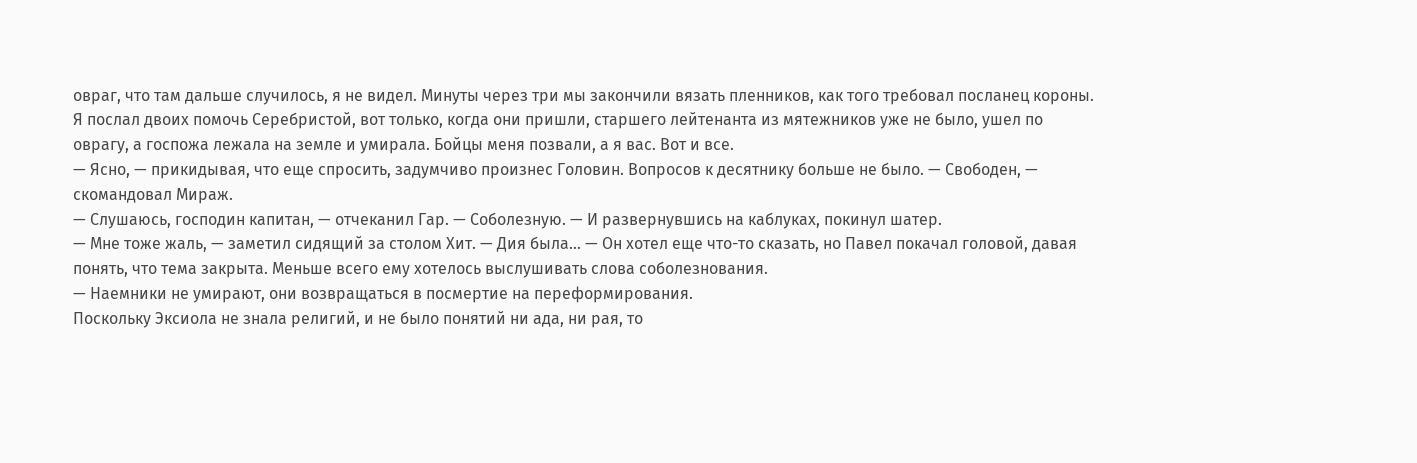овраг, что там дальше случилось, я не видел. Минуты через три мы закончили вязать пленников, как того требовал посланец короны. Я послал двоих помочь Серебристой, вот только, когда они пришли, старшего лейтенанта из мятежников уже не было, ушел по оврагу, а госпожа лежала на земле и умирала. Бойцы меня позвали, а я вас. Вот и все.
— Ясно, — прикидывая, что еще спросить, задумчиво произнес Головин. Вопросов к десятнику больше не было. — Свободен, — скомандовал Мираж.
— Слушаюсь, господин капитан, — отчеканил Гар. — Соболезную. — И развернувшись на каблуках, покинул шатер.
— Мне тоже жаль, — заметил сидящий за столом Хит. — Дия была… — Он хотел еще что-то сказать, но Павел покачал головой, давая понять, что тема закрыта. Меньше всего ему хотелось выслушивать слова соболезнования.
— Наемники не умирают, они возвращаться в посмертие на переформирования.
Поскольку Эксиола не знала религий, и не было понятий ни ада, ни рая, то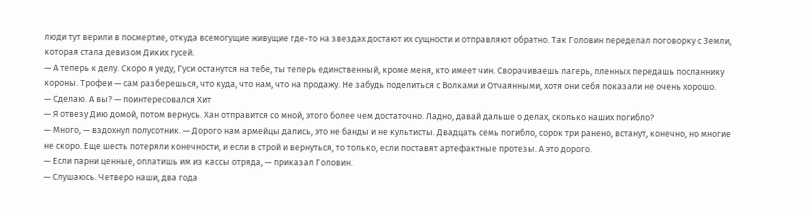люди тут верили в посмертие, откуда всемогущие живущие где-то на звездах достают их сущности и отправляют обратно. Так Головин переделал поговорку с Земли, которая стала девизом Диких гусей.
— А теперь к делу. Скоро я уеду, Гуси останутся на тебе, ты теперь единственный, кроме меня, кто имеет чин. Сворачиваешь лагерь, пленных передашь посланнику короны. Трофеи — сам разберешься, что куда, что нам, что на продажу. Не забудь поделиться с Волками и Отчаянными, хотя они себя показали не очень хорошо.
— Сделаю. А вы? — поинтересовался Хит
— Я отвезу Дию домой, потом вернусь. Хан отправится со мной, этого более чем достаточно. Ладно, давай дальше о делах, сколько наших погибло?
— Много, — вздохнул полусотник. — Дорого нам армейцы дались, это не банды и не культисты. Двадцать семь погибло, сорок три ранено, встанут, конечно, но многие не скоро. Еще шесть потеряли конечности, и если в строй и вернуться, то только, если поставят артефактные протезы. А это дорого.
— Если парни ценные, оплатишь им из кассы отряда, — приказал Головин.
— Слушаюсь. Четверо наши, два года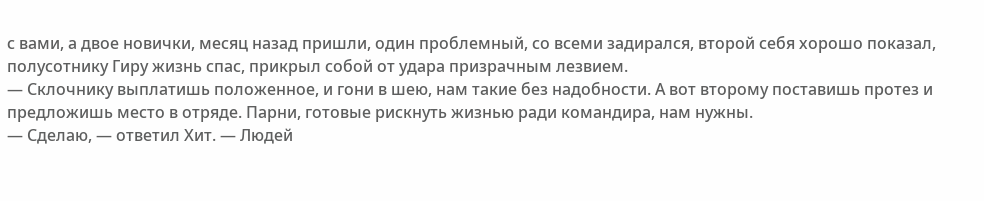с вами, а двое новички, месяц назад пришли, один проблемный, со всеми задирался, второй себя хорошо показал, полусотнику Гиру жизнь спас, прикрыл собой от удара призрачным лезвием.
— Склочнику выплатишь положенное, и гони в шею, нам такие без надобности. А вот второму поставишь протез и предложишь место в отряде. Парни, готовые рискнуть жизнью ради командира, нам нужны.
— Сделаю, — ответил Хит. — Людей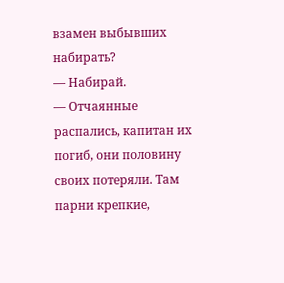взамен выбывших набирать?
— Набирай.
— Отчаянные распались, капитан их погиб, они половину своих потеряли. Там парни крепкие,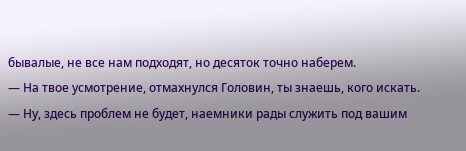бывалые, не все нам подходят, но десяток точно наберем.
— На твое усмотрение, отмахнулся Головин, ты знаешь, кого искать.
— Ну, здесь проблем не будет, наемники рады служить под вашим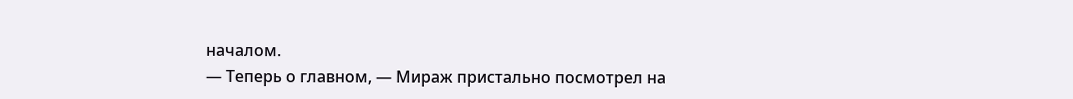началом.
— Теперь о главном, — Мираж пристально посмотрел на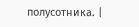полусотника. |